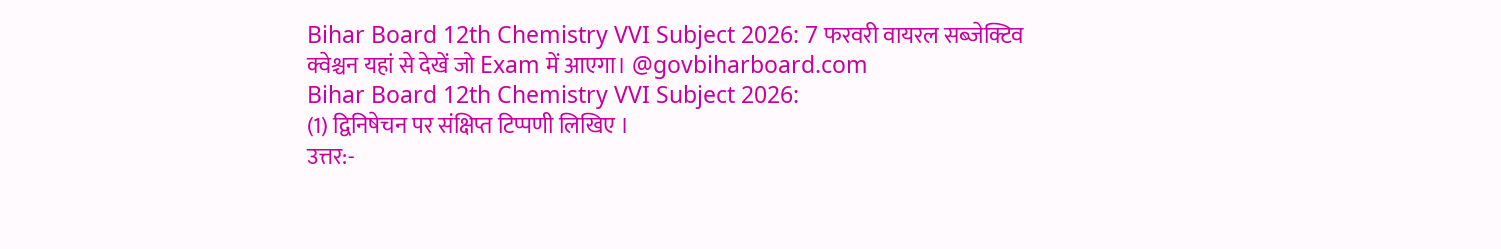Bihar Board 12th Chemistry VVI Subject 2026: 7 फरवरी वायरल सब्जेक्टिव क्वेश्चन यहां से देखें जो Exam में आएगा। @govbiharboard.com
Bihar Board 12th Chemistry VVI Subject 2026:
(1) द्विनिषेचन पर संक्षिप्त टिप्पणी लिखिए ।
उत्तर:-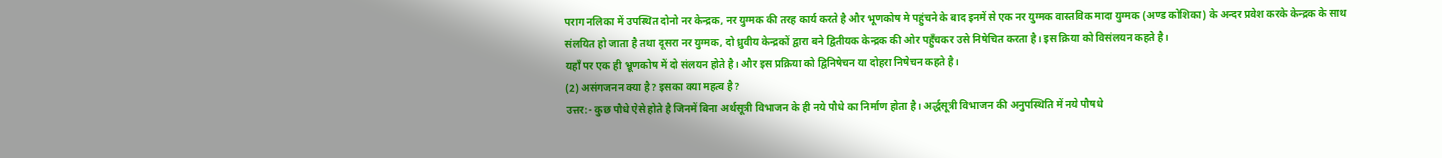पराग नलिका में उपस्थित दोनो नर केन्द्रक, नर युग्मक की तरह कार्य करते है और भूणकोष मे पहुंचने के बाद इनमें से एक नर युग्मक वास्तविक मादा युग्मक (अण्ड कोशिका) के अन्दर प्रवेश करके केन्द्रक के साथ संलयित हो जाता है तथा दूसरा नर युग्मक, दो ध्रुवीय केन्द्रकों द्वारा बने द्वितीयक केन्द्रक की ओर पहुँचकर उसे निषेचित करता है। इस क्रिया को विसंलयन कहते है।
यहाँ पर एक ही भ्रूणकोष में दो संलयन होते है। और इस प्रक्रिया को द्विनिषेचन या दोहरा निषेचन कहते है।
(2) असंगजनन क्या है? इसका क्या महत्व है?
उत्तर:- कुछ पौधे ऐसे होते है जिनमें बिना अर्थसूत्री विभाजन के ही नये पौधे का निर्माण होता है। अर्द्धसूत्री विभाजन की अनुपस्थिति में नये पौषधे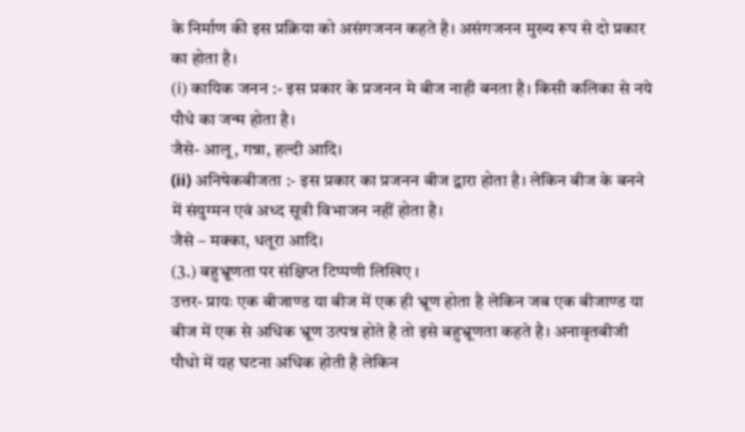के निर्माण की इस प्रक्रिया को असंगजनन कहते है। असंगजनन मुख्य रूप से दो प्रकार का होता है।
(ⅰ) कायिक जनन :- इस प्रकार के प्रजनन मे बीज नाही बनता है। किसी कलिका से नये पौधे का जन्म होता है।
जैसे- आलू, गन्ना, हल्दी आदि।
(ii) अनिषेकबीजता :- इस प्रकार का प्रजनन बीज द्वारा होता है। लेकिन बीज के बनने में संयुग्मन एवं अध्द सूत्री विभाजन नहीं होता है।
जैसे – मक्का, धतूरा आदि।
(3.) बहुभ्रूणता पर संक्षिप्त टिप्पणी लिखिए ।
उत्तर- प्रायः एक बीजाण्ड या बीज में एक ही भ्रूण होता है लेकिन जब एक बीजाण्ड या बीज में एक से अधिक भ्रूण उत्पन्न होते है तो इसे बहुभ्रूणता कहते है। अनावृतबीजी पौधो में यह घटना अधिक होती है लेकिन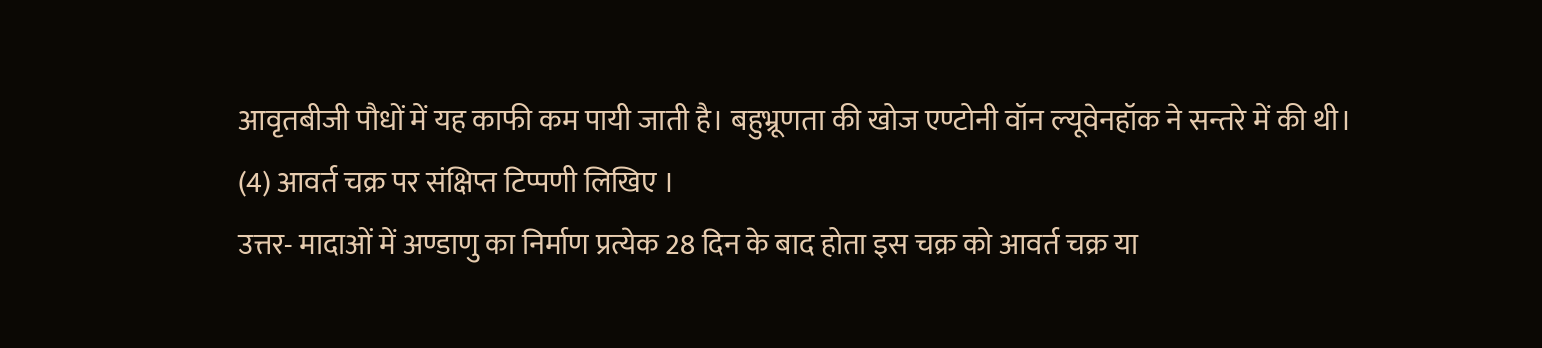आवृतबीजी पौधों में यह काफी कम पायी जाती है। बहुभ्रूणता की खोज एण्टोनी वॉन ल्यूवेनहॉक ने सन्तरे में की थी।
(4) आवर्त चक्र पर संक्षिप्त टिप्पणी लिखिए ।
उत्तर- मादाओं में अण्डाणु का निर्माण प्रत्येक 28 दिन के बाद होता इस चक्र को आवर्त चक्र या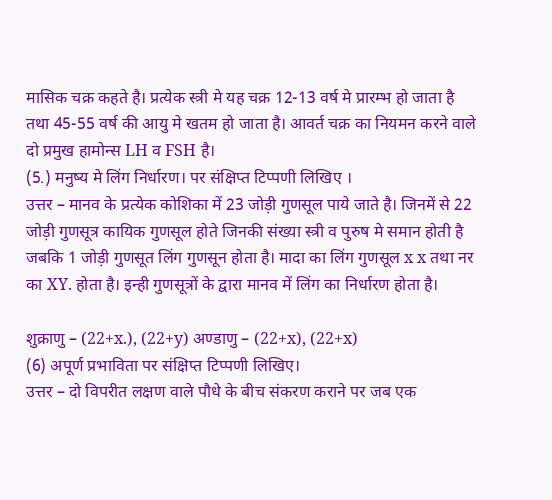मासिक चक्र कहते है। प्रत्येक स्त्री मे यह चक्र 12-13 वर्ष मे प्रारम्भ हो जाता है तथा 45-55 वर्ष की आयु मे खतम हो जाता है। आवर्त चक्र का नियमन करने वाले दो प्रमुख हामोन्स LH व FSH है।
(5.) मनुष्य मे लिंग निर्धारण। पर संक्षिप्त टिप्पणी लिखिए ।
उत्तर – मानव के प्रत्येक कोशिका में 23 जोड़ी गुणसूल पाये जाते है। जिनमें से 22 जोड़ी गुणसूत्र कायिक गुणसूल होते जिनकी संख्या स्त्री व पुरुष मे समान होती है जबकि 1 जोड़ी गुणसूत लिंग गुणसून होता है। मादा का लिंग गुणसूल x x तथा नर का XY. होता है। इन्ही गुणसूत्रों के द्वारा मानव में लिंग का निर्धारण होता है।

शुक्राणु – (22+x.), (22+y) अण्डाणु – (22+x), (22+x)
(6) अपूर्ण प्रभाविता पर संक्षिप्त टिप्पणी लिखिए।
उत्तर – दो विपरीत लक्षण वाले पौधे के बीच संकरण कराने पर जब एक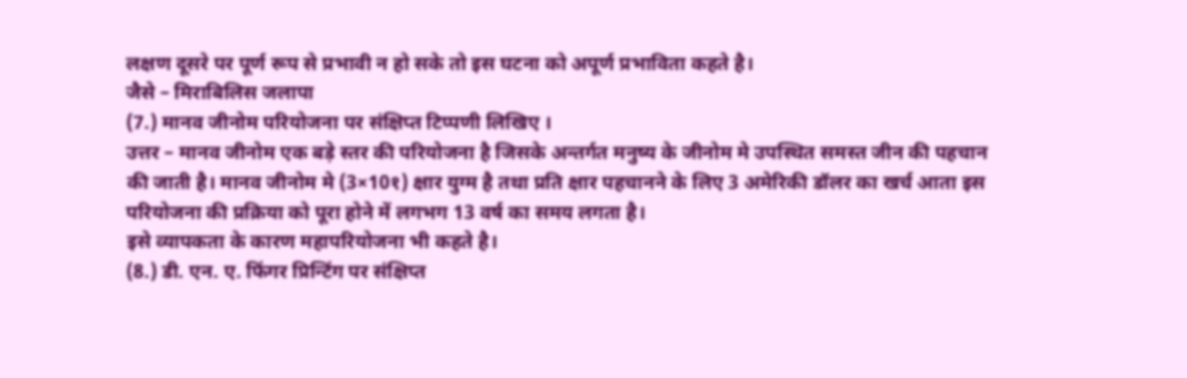लक्षण दूसरे पर पूर्ण रूप से प्रभावी न हो सके तो इस घटना को अपूर्ण प्रभाविता कहते है।
जैसे – मिराबिलिस जलापा
(7.) मानव जीनोम परियोजना पर संक्षिप्त टिप्पणी लिखिए ।
उत्तर – मानव जीनोम एक बड़े स्तर की परियोजना है जिसके अन्तर्गत मनुष्य के जीनोम मे उपस्थित समस्त जीन की पहचान की जाती है। मानव जीनोम मे (3×10१) क्षार युग्म है तथा प्रति क्षार पहचानने के लिए 3 अमेरिकी डॉलर का खर्च आता इस परियोजना की प्रक्रिया को पूरा होने में लगभग 13 वर्ष का समय लगता है।
इसे व्यापकता के कारण महापरियोजना भी कहते है।
(8.) डी. एन. ए. फिंगर प्रिन्टिंग पर संक्षिप्त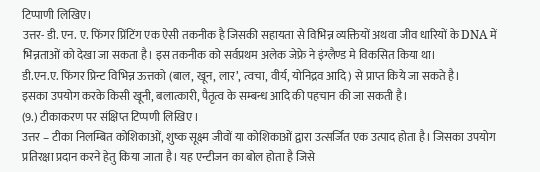टिप्पाणी लिखिए।
उत्तर- डी. एन. ए. फिंगर प्रिंटिंग एक ऐसी तकनीक है जिसकी सहायता से विभिन्न व्यक्तियों अथवा जीव धारियों के DNA में भिन्नताओं को देखा जा सकता है। इस तकनीक को सर्वप्रथम अलेक जेफ्रे ने इंग्लैण्ड मे विकसित किया था।
डी.एन.ए. फिंगर प्रिन्ट विभिन्न ऊत्तको (बाल, खून, लार’, त्वचा, वीर्य, योनिद्रव आदि) से प्राप्त किये जा सकते है।
इसका उपयोग करके किसी खूनी, बलात्कारी, पैतृत्व के सम्बन्ध आदि की पहचान की जा सकती है।
(9.) टीकाकरण पर संक्षिप्त टिप्पणी लिखिए ।
उत्तर – टीका निलम्बित कोशिकाओं, शुष्क सूक्ष्म जीवों या कोशिकाओं द्वारा उत्सर्जित एक उत्पाद होता है। जिसका उपयोग प्रतिरक्षा प्रदान करने हेतु किया जाता है। यह एन्टीजन का बोल होता है जिसे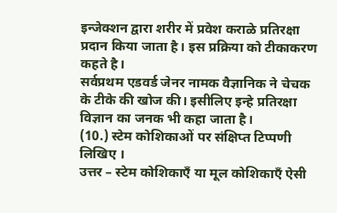इन्जेक्शन द्वारा शरीर में प्रवेश कराळे प्रतिरक्षा प्रदान किया जाता है। इस प्रक्रिया को टीकाकरण कहते है।
सर्वप्रथम एडवर्ड जेनर नामक वैज्ञानिक ने चेचक के टीके की खोज की। इसीलिए इन्हे प्रतिरक्षा विज्ञान का जनक भी कहा जाता है।
(10.) स्टेम कोशिकाओं पर संक्षिप्त टिप्पणी लिखिए ।
उत्तर – स्टेम कोशिकाएँ या मूल कोशिकाएँ ऐसी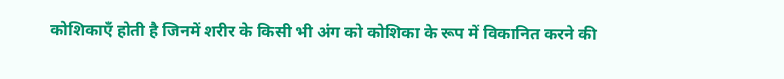कोशिकाएँ होती है जिनमें शरीर के किसी भी अंग को कोशिका के रूप में विकानित करने की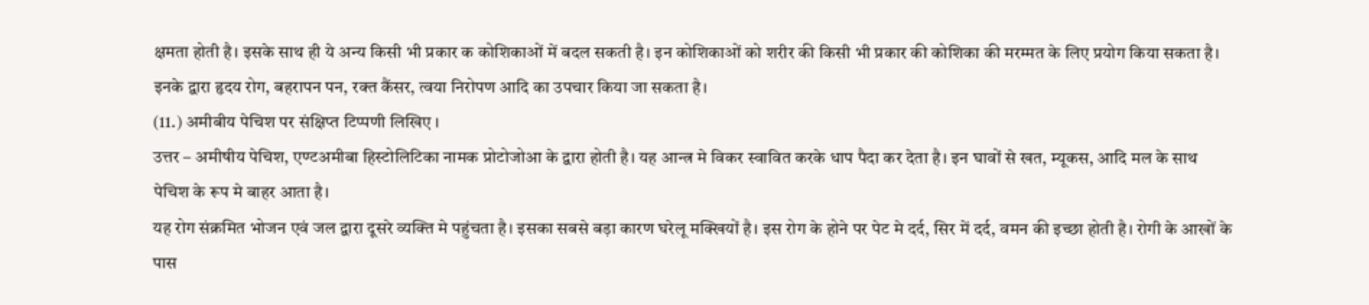क्षमता होती है। इसके साथ ही ये अन्य किसी भी प्रकार क कोशिकाओं में बदल सकती है। इन कोशिकाओं को शरीर की किसी भी प्रकार की कोशिका की मरम्मत के लिए प्रयोग किया सकता है। इनके द्वारा हृदय रोग, बहरापन पन, रक्त कैंसर, त्वया निरोपण आदि का उपचार किया जा सकता है।
(11.) अमीबीय पेचिश पर संक्षिप्त टिप्पणी लिखिए ।
उत्तर – अमीषीय पेचिश, एण्टअमीबा हिस्टोलिटिका नामक प्रोटोजोआ के द्वारा होती है। यह आन्त्र मे विकर स्वावित करके धाप पैदा कर देता है। इन घावों से खत, म्यूकस, आदि मल के साथ पेचिश के रूप मे बाहर आता है।
यह रोग संक्रमित भोजन एवं जल द्वारा दूसरे व्यक्ति मे पहुंचता है। इसका सबसे बड़ा कारण घरेलू मक्खियों है। इस रोग के होने पर पेट मे दर्द, सिर में दर्द, वमन की इच्छा होती है। रोगी के आखों के पास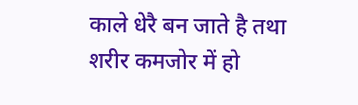काले धेरै बन जाते है तथा शरीर कमजोर में हो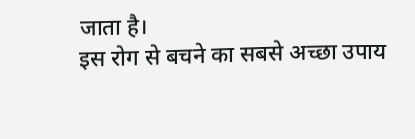जाता है।
इस रोग से बचने का सबसे अच्छा उपाय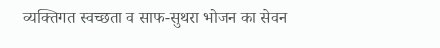व्यक्तिगत स्वच्छता व साफ-सुथरा भोजन का सेवन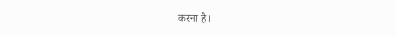करना है।